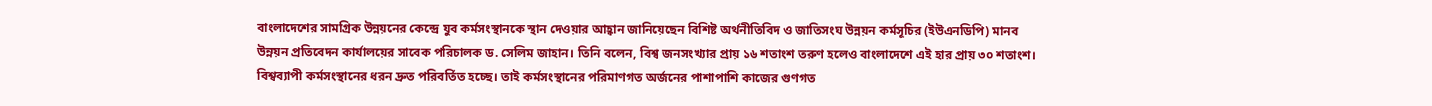বাংলাদেশের সামগ্রিক উন্নয়নের কেন্দ্রে যুব কর্মসংস্থানকে স্থান দেওয়ার আহ্বান জানিয়েছেন বিশিষ্ট অর্থনীতিবিদ ও জাতিসংঘ উন্নয়ন কর্মসূচির (ইউএনডিপি) মানব উন্নয়ন প্রতিবেদন কার্যালয়ের সাবেক পরিচালক ড. সেলিম জাহান। তিনি বলেন, বিশ্ব জনসংখ্যার প্রায় ১৬ শতাংশ তরুণ হলেও বাংলাদেশে এই হার প্রায় ৩০ শতাংশ। বিশ্বব্যাপী কর্মসংস্থানের ধরন দ্রুত পরিবর্তিত হচ্ছে। তাই কর্মসংস্থানের পরিমাণগত অর্জনের পাশাপাশি কাজের গুণগত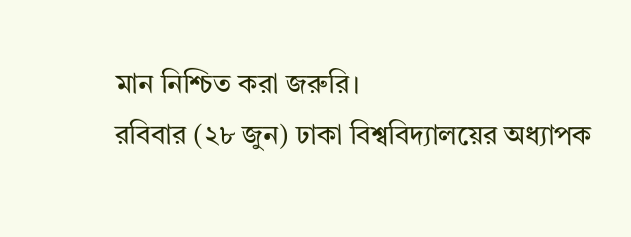মান নিশ্চিত করা জরুরি।
রবিবার (২৮ জুন) ঢাকা বিশ্ববিদ্যালয়ের অধ্যাপক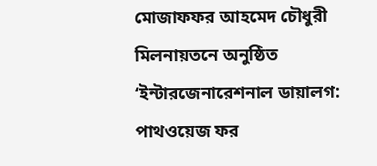মোজাফফর আহমেদ চৌধুরী মিলনায়তনে অনুষ্ঠিত ‘ইন্টারজেনারেশনাল ডায়ালগ: পাথওয়েজ ফর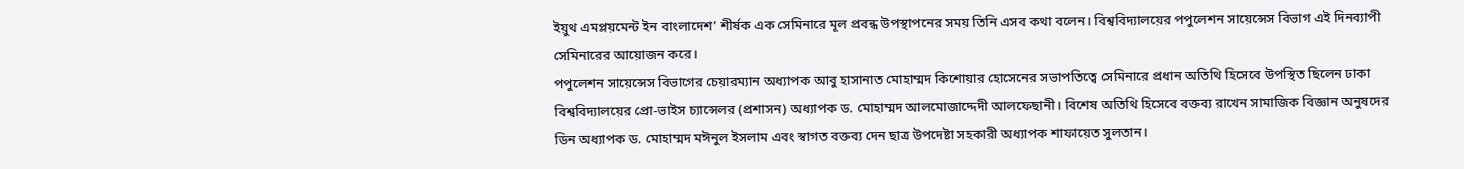ইয়ুথ এমপ্লয়মেন্ট ইন বাংলাদেশ’ শীর্ষক এক সেমিনারে মূল প্রবন্ধ উপস্থাপনের সময় তিনি এসব কথা বলেন। বিশ্ববিদ্যালয়ের পপুলেশন সায়েন্সেস বিভাগ এই দিনব্যাপী সেমিনারের আয়োজন করে।
পপুলেশন সায়েন্সেস বিভাগের চেয়ারম্যান অধ্যাপক আবু হাসানাত মোহাম্মদ কিশোয়ার হোসেনের সভাপতিত্বে সেমিনারে প্রধান অতিথি হিসেবে উপস্থিত ছিলেন ঢাকা বিশ্ববিদ্যালয়ের প্রো-ভাইস চ্যান্সেলর (প্রশাসন) অধ্যাপক ড. মোহাম্মদ আলমোজাদ্দেদী আলফেছানী। বিশেষ অতিথি হিসেবে বক্তব্য রাখেন সামাজিক বিজ্ঞান অনুষদের ডিন অধ্যাপক ড. মোহাম্মদ মঈনুল ইসলাম এবং স্বাগত বক্তব্য দেন ছাত্র উপদেষ্টা সহকারী অধ্যাপক শাফায়েত সুলতান।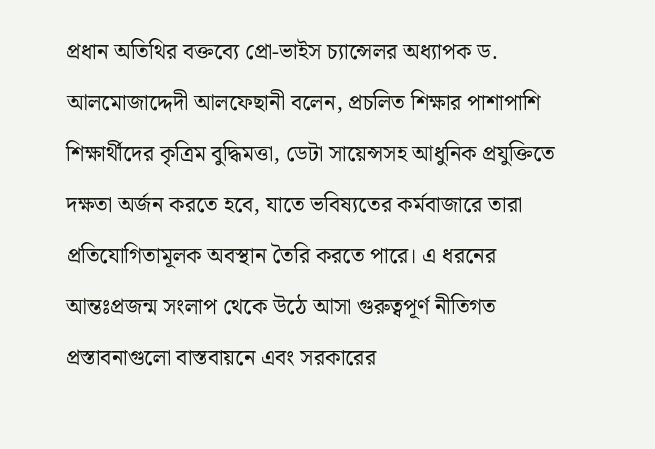প্রধান অতিথির বক্তব্যে প্রো-ভাইস চ্যান্সেলর অধ্যাপক ড. আলমোজাদ্দেদী আলফেছানী বলেন, প্রচলিত শিক্ষার পাশাপাশি শিক্ষার্থীদের কৃত্রিম বুদ্ধিমত্তা, ডেটা সায়েন্সসহ আধুনিক প্রযুক্তিতে দক্ষতা অর্জন করতে হবে, যাতে ভবিষ্যতের কর্মবাজারে তারা প্রতিযোগিতামূলক অবস্থান তৈরি করতে পারে। এ ধরনের আন্তঃপ্রজন্ম সংলাপ থেকে উঠে আসা গুরুত্বপূর্ণ নীতিগত প্রস্তাবনাগুলো বাস্তবায়নে এবং সরকারের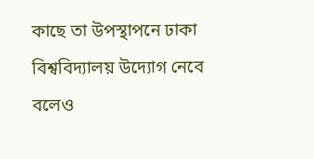কাছে তা উপস্থাপনে ঢাকা বিশ্ববিদ্যালয় উদ্যোগ নেবে বলেও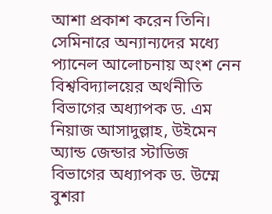আশা প্রকাশ করেন তিনি।
সেমিনারে অন্যান্যদের মধ্যে প্যানেল আলোচনায় অংশ নেন বিশ্ববিদ্যালয়ের অর্থনীতি বিভাগের অধ্যাপক ড. এম নিয়াজ আসাদুল্লাহ, উইমেন অ্যান্ড জেন্ডার স্টাডিজ বিভাগের অধ্যাপক ড. উম্মে বুশরা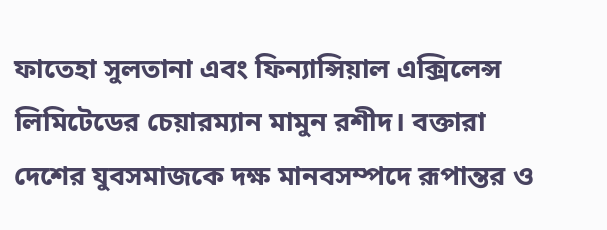ফাতেহা সুলতানা এবং ফিন্যান্সিয়াল এক্সিলেন্স লিমিটেডের চেয়ারম্যান মামুন রশীদ। বক্তারা দেশের যুবসমাজকে দক্ষ মানবসম্পদে রূপান্তর ও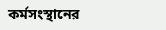কর্মসংস্থানের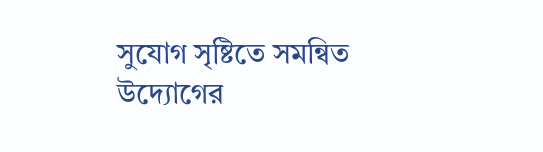সুযোগ সৃষ্টিতে সমন্বিত উদ্যোগের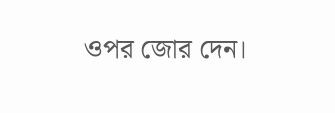ওপর জোর দেন।